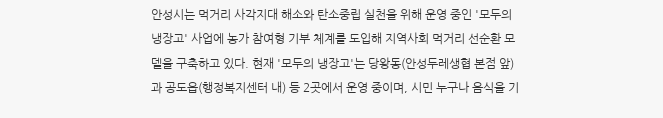안성시는 먹거리 사각지대 해소와 탄소중립 실천을 위해 운영 중인 '모두의 냉장고' 사업에 농가 참여형 기부 체계를 도입해 지역사회 먹거리 선순환 모델을 구축하고 있다. 현재 '모두의 냉장고'는 당왕동(안성두레생협 본점 앞)과 공도읍(행정복지센터 내) 등 2곳에서 운영 중이며, 시민 누구나 음식을 기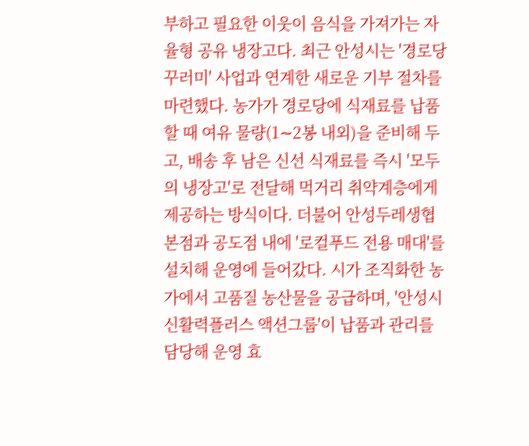부하고 필요한 이웃이 음식을 가져가는 자율형 공유 냉장고다. 최근 안성시는 '경로당 꾸러미' 사업과 연계한 새로운 기부 절차를 마련했다. 농가가 경로당에 식재료를 납품할 때 여유 물량(1∼2봉 내외)을 준비해 두고, 배송 후 남은 신선 식재료를 즉시 '모두의 냉장고'로 전달해 먹거리 취약계층에게 제공하는 방식이다. 더불어 안성두레생협 본점과 공도점 내에 '로컬푸드 전용 매대'를 설치해 운영에 들어갔다. 시가 조직화한 농가에서 고품질 농산물을 공급하며, '안성시 신활력플러스 액션그룹'이 납품과 관리를 담당해 운영 효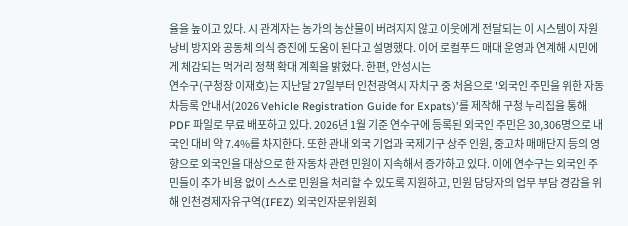율을 높이고 있다. 시 관계자는 농가의 농산물이 버려지지 않고 이웃에게 전달되는 이 시스템이 자원 낭비 방지와 공동체 의식 증진에 도움이 된다고 설명했다. 이어 로컬푸드 매대 운영과 연계해 시민에게 체감되는 먹거리 정책 확대 계획을 밝혔다. 한편, 안성시는
연수구(구청장 이재호)는 지난달 27일부터 인천광역시 자치구 중 처음으로 '외국인 주민을 위한 자동차등록 안내서(2026 Vehicle Registration Guide for Expats)'를 제작해 구청 누리집을 통해 PDF 파일로 무료 배포하고 있다. 2026년 1월 기준 연수구에 등록된 외국인 주민은 30,306명으로 내국인 대비 약 7.4%를 차지한다. 또한 관내 외국 기업과 국제기구 상주 인원, 중고차 매매단지 등의 영향으로 외국인을 대상으로 한 자동차 관련 민원이 지속해서 증가하고 있다. 이에 연수구는 외국인 주민들이 추가 비용 없이 스스로 민원을 처리할 수 있도록 지원하고, 민원 담당자의 업무 부담 경감을 위해 인천경제자유구역(IFEZ) 외국인자문위원회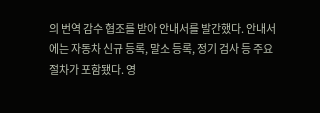의 번역 감수 협조를 받아 안내서를 발간했다. 안내서에는 자동차 신규 등록, 말소 등록, 정기 검사 등 주요 절차가 포함됐다. 영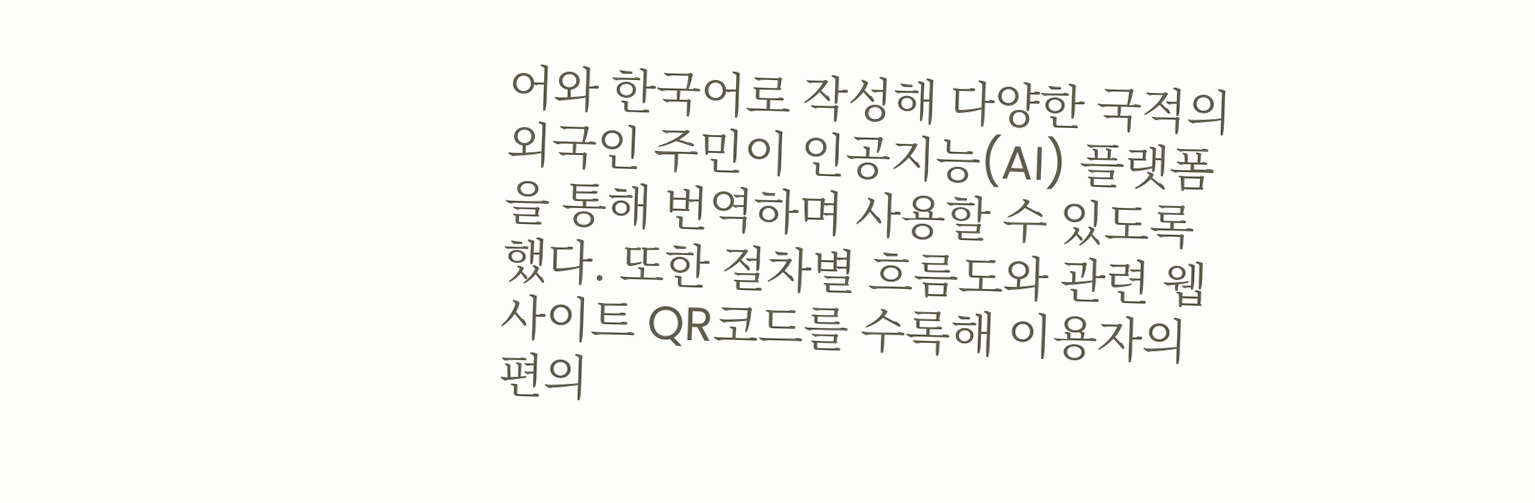어와 한국어로 작성해 다양한 국적의 외국인 주민이 인공지능(AI) 플랫폼을 통해 번역하며 사용할 수 있도록 했다. 또한 절차별 흐름도와 관련 웹사이트 QR코드를 수록해 이용자의 편의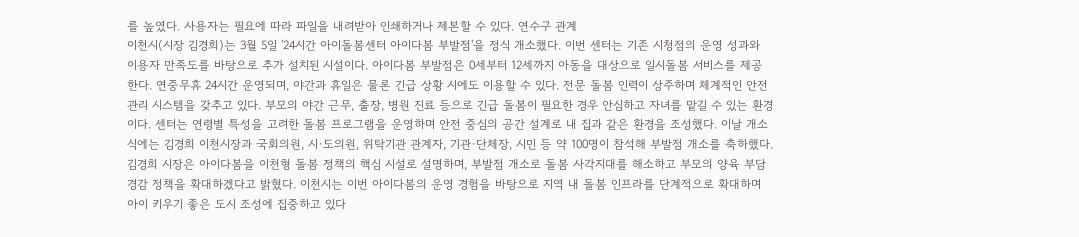를 높였다. 사용자는 필요에 따라 파일을 내려받아 인쇄하거나 제본할 수 있다. 연수구 관계
이천시(시장 김경희)는 3월 5일 '24시간 아이돌봄센터 아이다봄 부발점'을 정식 개소했다. 이번 센터는 기존 시청점의 운영 성과와 이용자 만족도를 바탕으로 추가 설치된 시설이다. 아이다봄 부발점은 0세부터 12세까지 아동을 대상으로 일시돌봄 서비스를 제공한다. 연중무휴 24시간 운영되며, 야간과 휴일은 물론 긴급 상황 시에도 이용할 수 있다. 전문 돌봄 인력이 상주하며 체계적인 안전관리 시스템을 갖추고 있다. 부모의 야간 근무, 출장, 병원 진료 등으로 긴급 돌봄이 필요한 경우 안심하고 자녀를 맡길 수 있는 환경이다. 센터는 연령별 특성을 고려한 돌봄 프로그램을 운영하며 안전 중심의 공간 설계로 내 집과 같은 환경을 조성했다. 이날 개소식에는 김경희 이천시장과 국회의원, 시·도의원, 위탁기관 관계자, 기관·단체장, 시민 등 약 100명이 참석해 부발점 개소를 축하했다. 김경희 시장은 아이다봄을 이천형 돌봄 정책의 핵심 시설로 설명하며, 부발점 개소로 돌봄 사각지대를 해소하고 부모의 양육 부담 경감 정책을 확대하겠다고 밝혔다. 이천시는 이번 아이다봄의 운영 경험을 바탕으로 지역 내 돌봄 인프라를 단계적으로 확대하며 아이 키우기 좋은 도시 조성에 집중하고 있다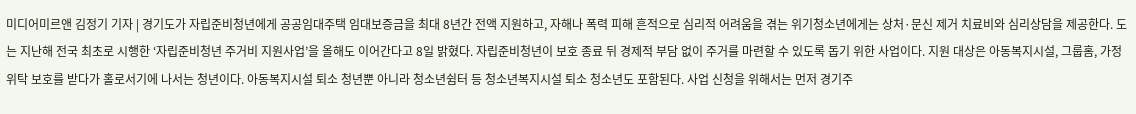미디어미르앤 김정기 기자 | 경기도가 자립준비청년에게 공공임대주택 임대보증금을 최대 8년간 전액 지원하고, 자해나 폭력 피해 흔적으로 심리적 어려움을 겪는 위기청소년에게는 상처·문신 제거 치료비와 심리상담을 제공한다. 도는 지난해 전국 최초로 시행한 ‘자립준비청년 주거비 지원사업’을 올해도 이어간다고 8일 밝혔다. 자립준비청년이 보호 종료 뒤 경제적 부담 없이 주거를 마련할 수 있도록 돕기 위한 사업이다. 지원 대상은 아동복지시설, 그룹홈, 가정위탁 보호를 받다가 홀로서기에 나서는 청년이다. 아동복지시설 퇴소 청년뿐 아니라 청소년쉼터 등 청소년복지시설 퇴소 청소년도 포함된다. 사업 신청을 위해서는 먼저 경기주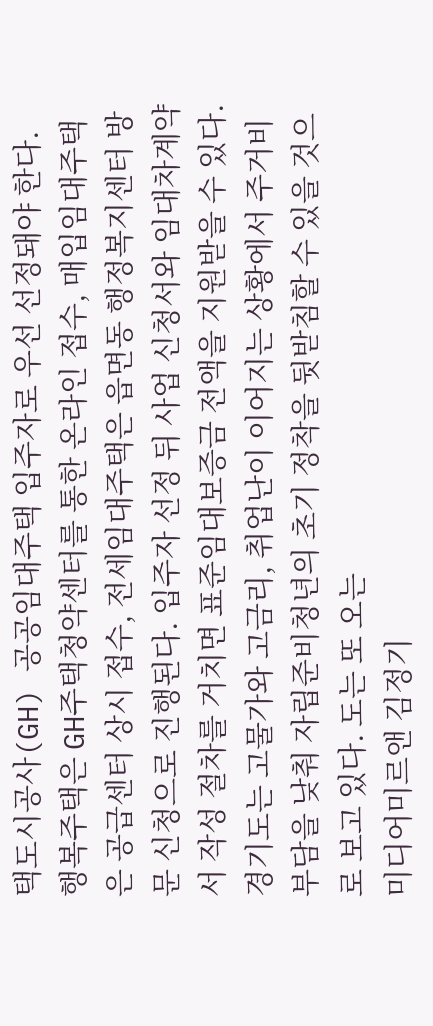택도시공사(GH) 공공임대주택 입주자로 우선 선정돼야 한다. 행복주택은 GH주택청약센터를 통한 온라인 접수, 매입임대주택은 공급센터 상시 접수, 전세임대주택은 읍면동 행정복지센터 방문 신청으로 진행된다. 입주자 선정 뒤 사업 신청서와 임대차계약서 작성 절차를 거치면 표준임대보증금 전액을 지원받을 수 있다. 경기도는 고물가와 고금리, 취업난이 이어지는 상황에서 주거비 부담을 낮춰 자립준비청년의 초기 정착을 뒷받침할 수 있을 것으로 보고 있다. 도는 또 오는
미디어미르앤 김정기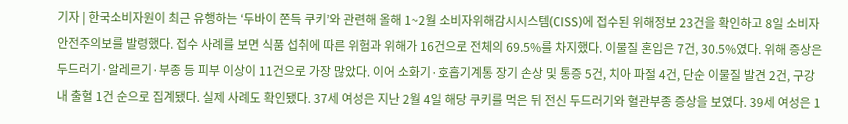기자 | 한국소비자원이 최근 유행하는 ‘두바이 쫀득 쿠키’와 관련해 올해 1~2월 소비자위해감시시스템(CISS)에 접수된 위해정보 23건을 확인하고 8일 소비자안전주의보를 발령했다. 접수 사례를 보면 식품 섭취에 따른 위험과 위해가 16건으로 전체의 69.5%를 차지했다. 이물질 혼입은 7건, 30.5%였다. 위해 증상은 두드러기·알레르기·부종 등 피부 이상이 11건으로 가장 많았다. 이어 소화기·호흡기계통 장기 손상 및 통증 5건, 치아 파절 4건, 단순 이물질 발견 2건, 구강 내 출혈 1건 순으로 집계됐다. 실제 사례도 확인됐다. 37세 여성은 지난 2월 4일 해당 쿠키를 먹은 뒤 전신 두드러기와 혈관부종 증상을 보였다. 39세 여성은 1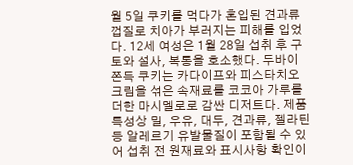월 5일 쿠키를 먹다가 혼입된 견과류 껍질로 치아가 부러지는 피해를 입었다. 12세 여성은 1월 28일 섭취 후 구토와 설사, 복통을 호소했다. 두바이 쫀득 쿠키는 카다이프와 피스타치오 크림을 섞은 속재료를 코코아 가루를 더한 마시멜로로 감싼 디저트다. 제품 특성상 밀, 우유, 대두, 견과류, 젤라틴 등 알레르기 유발물질이 포함될 수 있어 섭취 전 원재료와 표시사항 확인이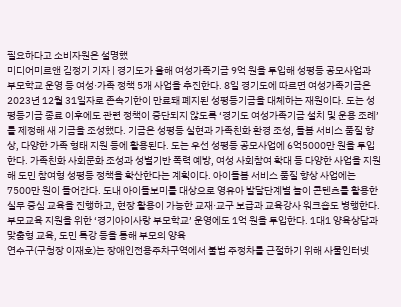필요하다고 소비자원은 설명했
미디어미르앤 김정기 기자 | 경기도가 올해 여성가족기금 9억 원을 투입해 성평등 공모사업과 부모학교 운영 등 여성·가족 정책 5개 사업을 추진한다. 8일 경기도에 따르면 여성가족기금은 2023년 12월 31일자로 존속기한이 만료돼 폐지된 성평등기금을 대체하는 재원이다. 도는 성평등기금 종료 이후에도 관련 정책이 중단되지 않도록 ‘경기도 여성가족기금 설치 및 운용 조례’를 제정해 새 기금을 조성했다. 기금은 성평등 실현과 가족친화 환경 조성, 돌봄 서비스 품질 향상, 다양한 가족 형태 지원 등에 활용된다. 도는 우선 성평등 공모사업에 6억5000만 원을 투입한다. 가족친화 사회문화 조성과 성별기반 폭력 예방, 여성 사회참여 확대 등 다양한 사업을 지원해 도민 참여형 성평등 정책을 확산한다는 계획이다. 아이돌봄 서비스 품질 향상 사업에는 7500만 원이 들어간다. 도내 아이돌보미를 대상으로 영유아 발달단계별 놀이 콘텐츠를 활용한 실무 중심 교육을 진행하고, 현장 활용이 가능한 교재·교구 보급과 교육강사 워크숍도 병행한다. 부모교육 지원을 위한 ‘경기아이사랑 부모학교’ 운영에도 1억 원을 투입한다. 1대1 양육상담과 맞춤형 교육, 도민 특강 등을 통해 부모의 양육
연수구(구청장 이재호)는 장애인전용주차구역에서 불법 주정차를 근절하기 위해 사물인터넷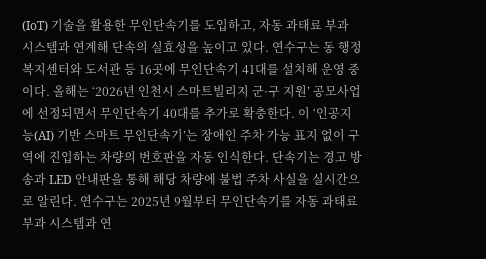(IoT) 기술을 활용한 무인단속기를 도입하고, 자동 과태료 부과 시스템과 연계해 단속의 실효성을 높이고 있다. 연수구는 동 행정복지센터와 도서관 등 16곳에 무인단속기 41대를 설치해 운영 중이다. 올해는 ‘2026년 인천시 스마트빌리지 군·구 지원’ 공모사업에 선정되면서 무인단속기 40대를 추가로 확충한다. 이 ‘인공지능(AI) 기반 스마트 무인단속기’는 장애인 주차 가능 표지 없이 구역에 진입하는 차량의 번호판을 자동 인식한다. 단속기는 경고 방송과 LED 안내판을 통해 해당 차량에 불법 주차 사실을 실시간으로 알린다. 연수구는 2025년 9월부터 무인단속기를 자동 과태료 부과 시스템과 연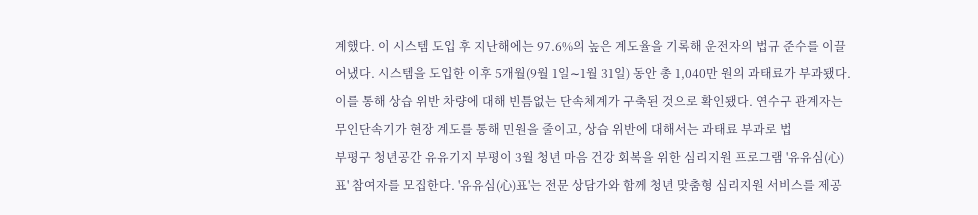계했다. 이 시스템 도입 후 지난해에는 97.6%의 높은 계도율을 기록해 운전자의 법규 준수를 이끌어냈다. 시스템을 도입한 이후 5개월(9월 1일∼1월 31일) 동안 총 1,040만 원의 과태료가 부과됐다. 이를 통해 상습 위반 차량에 대해 빈틈없는 단속체계가 구축된 것으로 확인됐다. 연수구 관계자는 무인단속기가 현장 계도를 통해 민원을 줄이고, 상습 위반에 대해서는 과태료 부과로 법
부평구 청년공간 유유기지 부평이 3월 청년 마음 건강 회복을 위한 심리지원 프로그램 '유유심(心)표' 참여자를 모집한다. '유유심(心)표'는 전문 상담가와 함께 청년 맞춤형 심리지원 서비스를 제공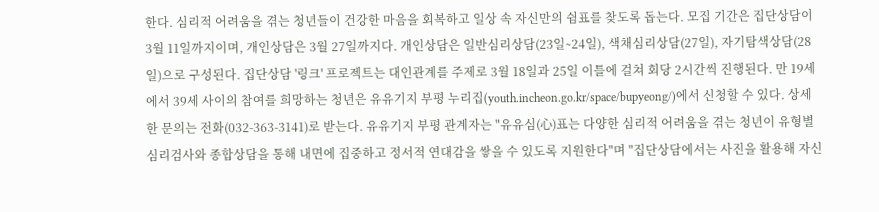한다. 심리적 어려움을 겪는 청년들이 건강한 마음을 회복하고 일상 속 자신만의 쉼표를 찾도록 돕는다. 모집 기간은 집단상담이 3월 11일까지이며, 개인상담은 3월 27일까지다. 개인상담은 일반심리상담(23일∼24일), 색채심리상담(27일), 자기탐색상담(28일)으로 구성된다. 집단상담 '링크' 프로젝트는 대인관계를 주제로 3월 18일과 25일 이틀에 걸쳐 회당 2시간씩 진행된다. 만 19세에서 39세 사이의 참여를 희망하는 청년은 유유기지 부평 누리집(youth.incheon.go.kr/space/bupyeong/)에서 신청할 수 있다. 상세한 문의는 전화(032-363-3141)로 받는다. 유유기지 부평 관계자는 "유유심(心)표는 다양한 심리적 어려움을 겪는 청년이 유형별 심리검사와 종합상담을 통해 내면에 집중하고 정서적 연대감을 쌓을 수 있도록 지원한다"며 "집단상담에서는 사진을 활용해 자신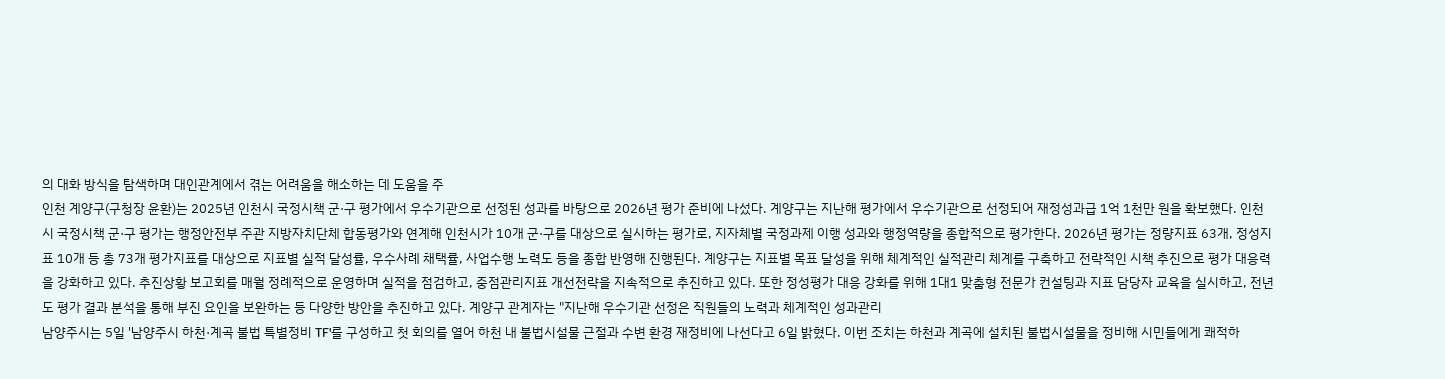의 대화 방식을 탐색하며 대인관계에서 겪는 어려움을 해소하는 데 도움을 주
인천 계양구(구청장 윤환)는 2025년 인천시 국정시책 군·구 평가에서 우수기관으로 선정된 성과를 바탕으로 2026년 평가 준비에 나섰다. 계양구는 지난해 평가에서 우수기관으로 선정되어 재정성과급 1억 1천만 원을 확보했다. 인천시 국정시책 군·구 평가는 행정안전부 주관 지방자치단체 합동평가와 연계해 인천시가 10개 군·구를 대상으로 실시하는 평가로, 지자체별 국정과제 이행 성과와 행정역량을 종합적으로 평가한다. 2026년 평가는 정량지표 63개, 정성지표 10개 등 총 73개 평가지표를 대상으로 지표별 실적 달성률, 우수사례 채택률, 사업수행 노력도 등을 종합 반영해 진행된다. 계양구는 지표별 목표 달성을 위해 체계적인 실적관리 체계를 구축하고 전략적인 시책 추진으로 평가 대응력을 강화하고 있다. 추진상황 보고회를 매월 정례적으로 운영하며 실적을 점검하고, 중점관리지표 개선전략을 지속적으로 추진하고 있다. 또한 정성평가 대응 강화를 위해 1대1 맞춤형 전문가 컨설팅과 지표 담당자 교육을 실시하고, 전년도 평가 결과 분석을 통해 부진 요인을 보완하는 등 다양한 방안을 추진하고 있다. 계양구 관계자는 "지난해 우수기관 선정은 직원들의 노력과 체계적인 성과관리
남양주시는 5일 '남양주시 하천·계곡 불법 특별정비 TF'를 구성하고 첫 회의를 열어 하천 내 불법시설물 근절과 수변 환경 재정비에 나선다고 6일 밝혔다. 이번 조치는 하천과 계곡에 설치된 불법시설물을 정비해 시민들에게 쾌적하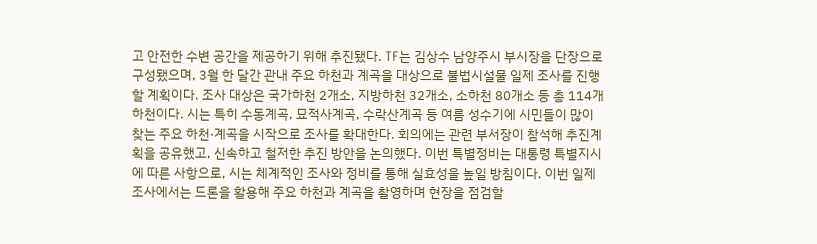고 안전한 수변 공간을 제공하기 위해 추진됐다. TF는 김상수 남양주시 부시장을 단장으로 구성됐으며, 3월 한 달간 관내 주요 하천과 계곡을 대상으로 불법시설물 일제 조사를 진행할 계획이다. 조사 대상은 국가하천 2개소, 지방하천 32개소, 소하천 80개소 등 총 114개 하천이다. 시는 특히 수동계곡, 묘적사계곡, 수락산계곡 등 여름 성수기에 시민들이 많이 찾는 주요 하천·계곡을 시작으로 조사를 확대한다. 회의에는 관련 부서장이 참석해 추진계획을 공유했고, 신속하고 철저한 추진 방안을 논의했다. 이번 특별정비는 대통령 특별지시에 따른 사항으로, 시는 체계적인 조사와 정비를 통해 실효성을 높일 방침이다. 이번 일제조사에서는 드론을 활용해 주요 하천과 계곡을 촬영하며 현장을 점검할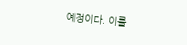예정이다. 이를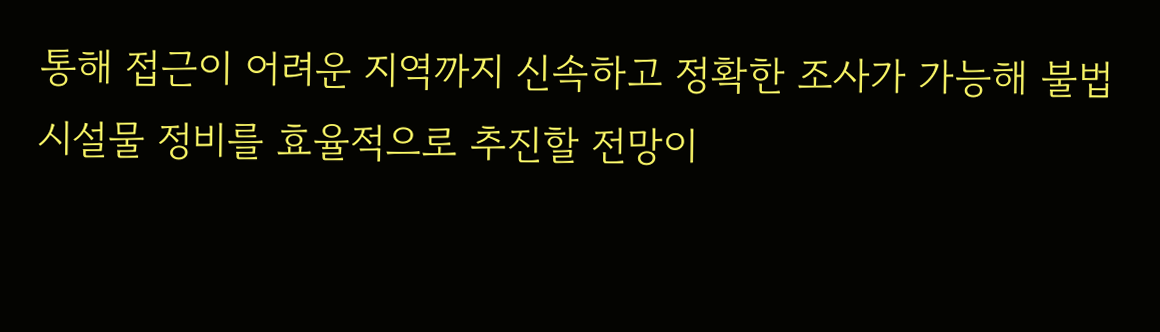통해 접근이 어려운 지역까지 신속하고 정확한 조사가 가능해 불법시설물 정비를 효율적으로 추진할 전망이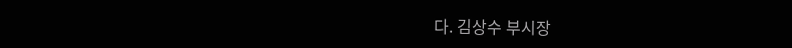다. 김상수 부시장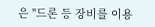은 "드론 등 장비를 이용